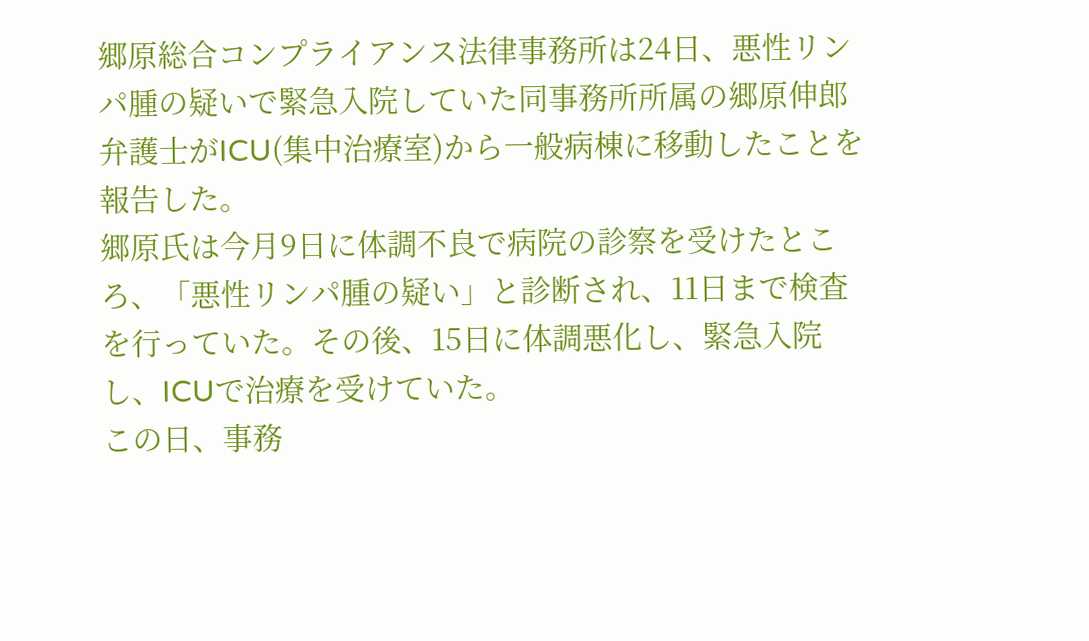郷原総合コンプライアンス法律事務所は24日、悪性リンパ腫の疑いで緊急入院していた同事務所所属の郷原伸郎弁護士がICU(集中治療室)から一般病棟に移動したことを報告した。
郷原氏は今月9日に体調不良で病院の診察を受けたところ、「悪性リンパ腫の疑い」と診断され、11日まで検査を行っていた。その後、15日に体調悪化し、緊急入院し、ICUで治療を受けていた。
この日、事務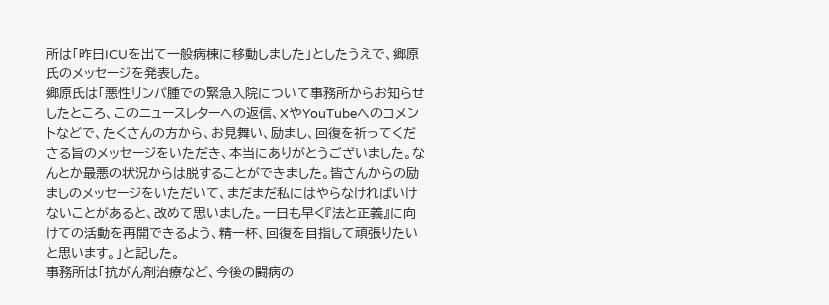所は「昨日ICUを出て一般病棟に移動しました」としたうえで、郷原氏のメッセージを発表した。
郷原氏は「悪性リンパ腫での緊急入院について事務所からお知らせしたところ、このニュースレターへの返信、XやYouTubeへのコメントなどで、たくさんの方から、お見舞い、励まし、回復を祈ってくださる旨のメッセージをいただき、本当にありがとうございました。なんとか最悪の状況からは脱することができました。皆さんからの励ましのメッセージをいただいて、まだまだ私にはやらなければいけないことがあると、改めて思いました。一日も早く『法と正義』に向けての活動を再開できるよう、精一杯、回復を目指して頑張りたいと思います。」と記した。
事務所は「抗がん剤治療など、今後の闘病の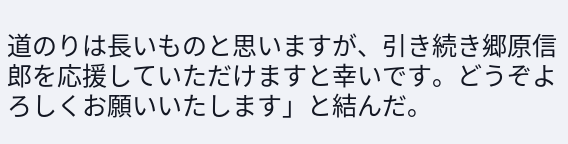道のりは長いものと思いますが、引き続き郷原信郎を応援していただけますと幸いです。どうぞよろしくお願いいたします」と結んだ。